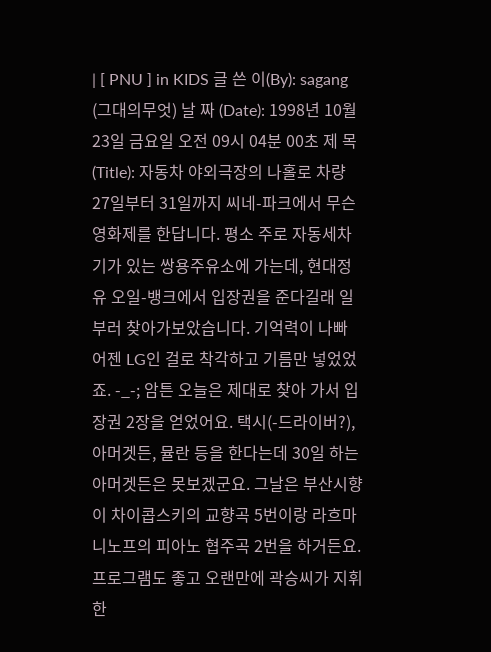| [ PNU ] in KIDS 글 쓴 이(By): sagang (그대의무엇) 날 짜 (Date): 1998년 10월 23일 금요일 오전 09시 04분 00초 제 목(Title): 자동차 야외극장의 나홀로 차량 27일부터 31일까지 씨네-파크에서 무슨 영화제를 한답니다. 평소 주로 자동세차기가 있는 쌍용주유소에 가는데, 현대정유 오일-뱅크에서 입장권을 준다길래 일부러 찾아가보았습니다. 기억력이 나빠 어젠 LG인 걸로 착각하고 기름만 넣었었죠. -_-; 암튼 오늘은 제대로 찾아 가서 입장권 2장을 얻었어요. 택시(-드라이버?), 아머겟든, 뮬란 등을 한다는데 30일 하는 아머겟든은 못보겠군요. 그날은 부산시향이 차이콥스키의 교향곡 5번이랑 라흐마니노프의 피아노 협주곡 2번을 하거든요. 프로그램도 좋고 오랜만에 곽승씨가 지휘한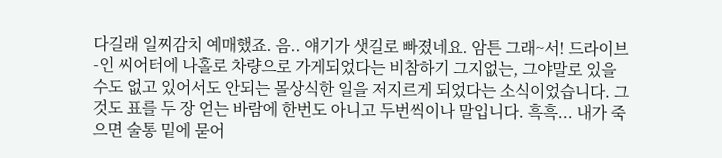다길래 일찌감치 예매했죠. 음.. 얘기가 샛길로 빠졌네요. 암튼 그래~서! 드라이브-인 씨어터에 나홀로 차량으로 가게되었다는 비참하기 그지없는, 그야말로 있을 수도 없고 있어서도 안되는 몰상식한 일을 저지르게 되었다는 소식이었습니다. 그것도 표를 두 장 얻는 바람에 한번도 아니고 두번씩이나 말입니다. 흑흑... 내가 죽으면 술통 밑에 묻어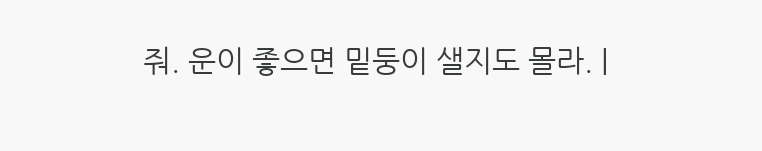줘. 운이 좋으면 밑둥이 샐지도 몰라. |